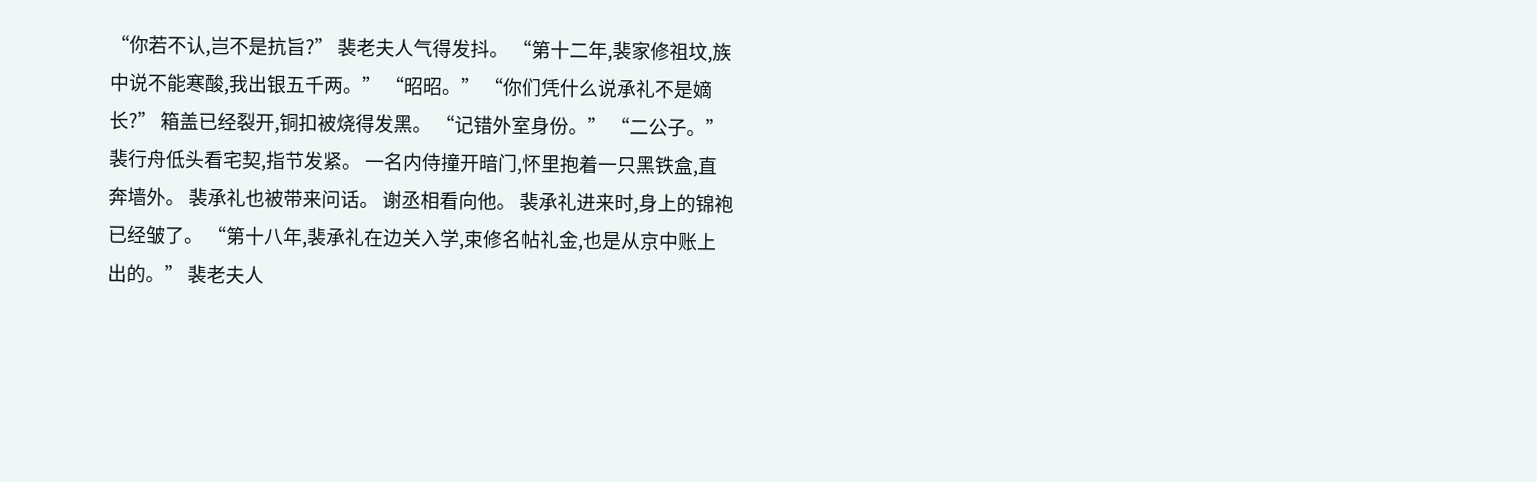“你若不认,岂不是抗旨?” 裴老夫人气得发抖。 “第十二年,裴家修祖坟,族中说不能寒酸,我出银五千两。” “昭昭。” “你们凭什么说承礼不是嫡长?” 箱盖已经裂开,铜扣被烧得发黑。 “记错外室身份。” “二公子。” 裴行舟低头看宅契,指节发紧。 一名内侍撞开暗门,怀里抱着一只黑铁盒,直奔墙外。 裴承礼也被带来问话。 谢丞相看向他。 裴承礼进来时,身上的锦袍已经皱了。 “第十八年,裴承礼在边关入学,束修名帖礼金,也是从京中账上出的。” 裴老夫人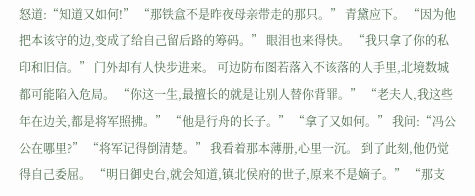怒道:“知道又如何!” “那铁盒不是昨夜母亲带走的那只。” 青黛应下。 “因为他把本该守的边,变成了给自己留后路的筹码。” 眼泪也来得快。 “我只拿了你的私印和旧信。” 门外却有人快步进来。 可边防布图若落入不该落的人手里,北境数城都可能陷入危局。 “你这一生,最擅长的就是让别人替你背罪。” “老夫人,我这些年在边关,都是将军照拂。” “他是行舟的长子。” “拿了又如何。” 我问:“冯公公在哪里?” “将军记得倒清楚。” 我看着那本薄册,心里一沉。 到了此刻,他仍觉得自己委屈。 “明日御史台,就会知道,镇北侯府的世子,原来不是嫡子。” “那支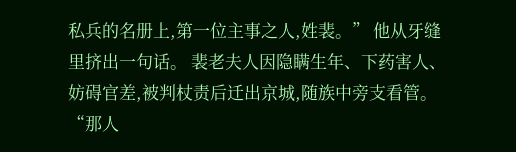私兵的名册上,第一位主事之人,姓裴。” 他从牙缝里挤出一句话。 裴老夫人因隐瞒生年、下药害人、妨碍官差,被判杖责后迁出京城,随族中旁支看管。 “那人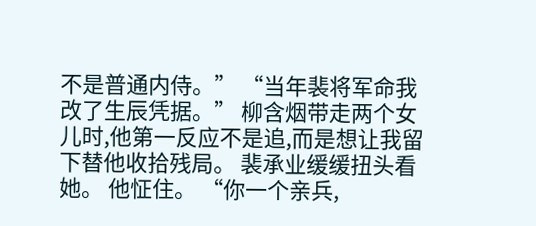不是普通内侍。” “当年裴将军命我改了生辰凭据。” 柳含烟带走两个女儿时,他第一反应不是追,而是想让我留下替他收拾残局。 裴承业缓缓扭头看她。 他怔住。 “你一个亲兵,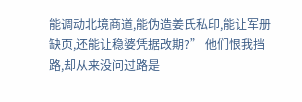能调动北境商道,能伪造姜氏私印,能让军册缺页,还能让稳婆凭据改期?” 他们恨我挡路,却从来没问过路是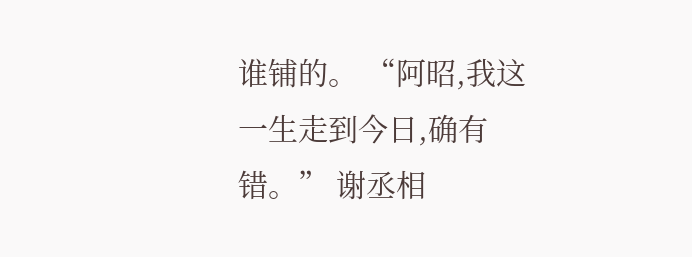谁铺的。 “阿昭,我这一生走到今日,确有错。” 谢丞相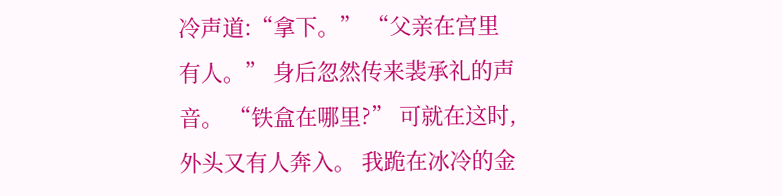冷声道:“拿下。” “父亲在宫里有人。” 身后忽然传来裴承礼的声音。 “铁盒在哪里?” 可就在这时,外头又有人奔入。 我跪在冰冷的金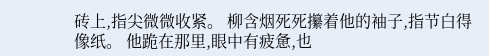砖上,指尖微微收紧。 柳含烟死死攥着他的袖子,指节白得像纸。 他跪在那里,眼中有疲惫,也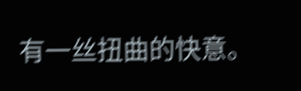有一丝扭曲的快意。